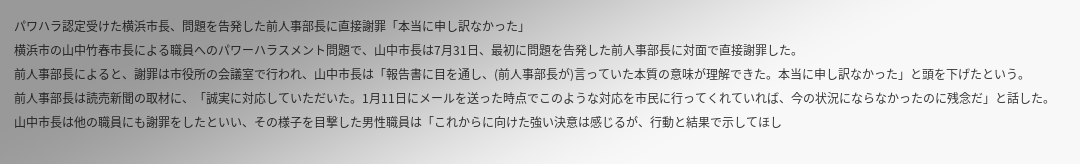パワハラ認定受けた横浜市長、問題を告発した前人事部長に直接謝罪「本当に申し訳なかった」
横浜市の山中竹春市長による職員へのパワーハラスメント問題で、山中市長は7月31日、最初に問題を告発した前人事部長に対面で直接謝罪した。
前人事部長によると、謝罪は市役所の会議室で行われ、山中市長は「報告書に目を通し、(前人事部長が)言っていた本質の意味が理解できた。本当に申し訳なかった」と頭を下げたという。
前人事部長は読売新聞の取材に、「誠実に対応していただいた。1月11日にメールを送った時点でこのような対応を市民に行ってくれていれば、今の状況にならなかったのに残念だ」と話した。
山中市長は他の職員にも謝罪をしたといい、その様子を目撃した男性職員は「これからに向けた強い決意は感じるが、行動と結果で示してほし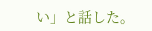い」と話した。